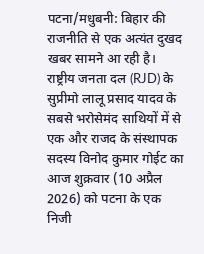पटना/मधुबनी: बिहार की राजनीति से एक अत्यंत दुखद खबर सामने आ रही है। राष्ट्रीय जनता दल (RJD) के सुप्रीमो लालू प्रसाद यादव के सबसे भरोसेमंद साथियों में से एक और राजद के संस्थापक सदस्य विनोद कुमार गोईट का आज शुक्रवार (10 अप्रैल 2026) को पटना के एक निजी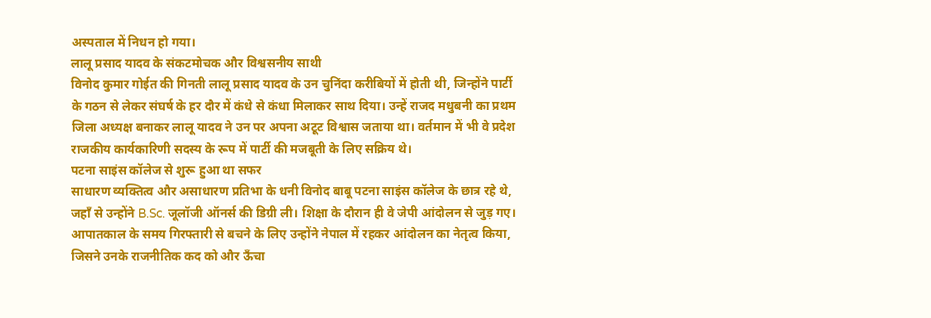अस्पताल में निधन हो गया।
लालू प्रसाद यादव के संकटमोचक और विश्वसनीय साथी
विनोद कुमार गोईत की गिनती लालू प्रसाद यादव के उन चुनिंदा करीबियों में होती थी, जिन्होंने पार्टी के गठन से लेकर संघर्ष के हर दौर में कंधे से कंधा मिलाकर साथ दिया। उन्हें राजद मधुबनी का प्रथम जिला अध्यक्ष बनाकर लालू यादव ने उन पर अपना अटूट विश्वास जताया था। वर्तमान में भी वे प्रदेश राजकीय कार्यकारिणी सदस्य के रूप में पार्टी की मजबूती के लिए सक्रिय थे।
पटना साइंस कॉलेज से शुरू हुआ था सफर
साधारण व्यक्तित्व और असाधारण प्रतिभा के धनी विनोद बाबू पटना साइंस कॉलेज के छात्र रहे थे, जहाँ से उन्होंने B.Sc. जूलॉजी ऑनर्स की डिग्री ली। शिक्षा के दौरान ही वे जेपी आंदोलन से जुड़ गए। आपातकाल के समय गिरफ्तारी से बचने के लिए उन्होंने नेपाल में रहकर आंदोलन का नेतृत्व किया, जिसने उनके राजनीतिक कद को और ऊँचा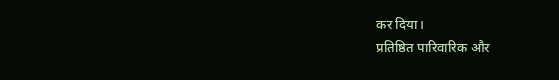कर दिया।
प्रतिष्ठित पारिवारिक और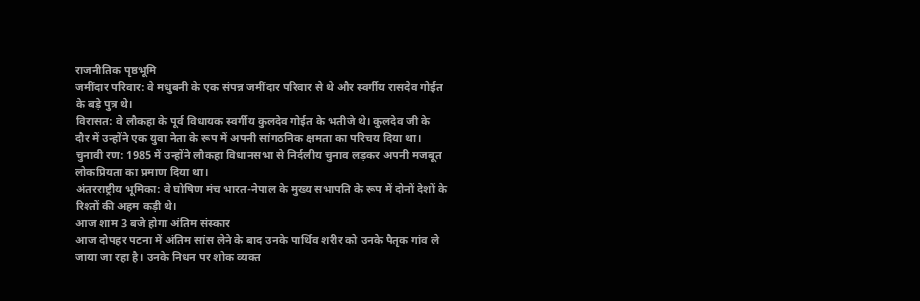राजनीतिक पृष्ठभूमि
जमींदार परिवार: वे मधुबनी के एक संपन्न जमींदार परिवार से थे और स्वर्गीय रासदेव गोईत के बड़े पुत्र थे।
विरासत: वे लौकहा के पूर्व विधायक स्वर्गीय कुलदेव गोईत के भतीजे थे। कुलदेव जी के दौर में उन्होंने एक युवा नेता के रूप में अपनी सांगठनिक क्षमता का परिचय दिया था।
चुनावी रण: 1985 में उन्होंने लौकहा विधानसभा से निर्दलीय चुनाव लड़कर अपनी मजबूत लोकप्रियता का प्रमाण दिया था।
अंतरराष्ट्रीय भूमिका: वे घोषिण मंच भारत-नेपाल के मुख्य सभापति के रूप में दोनों देशों के रिश्तों की अहम कड़ी थे।
आज शाम 3 बजे होगा अंतिम संस्कार
आज दोपहर पटना में अंतिम सांस लेने के बाद उनके पार्थिव शरीर को उनके पैतृक गांव ले जाया जा रहा है। उनके निधन पर शोक व्यक्त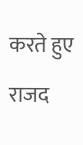करते हुए राजद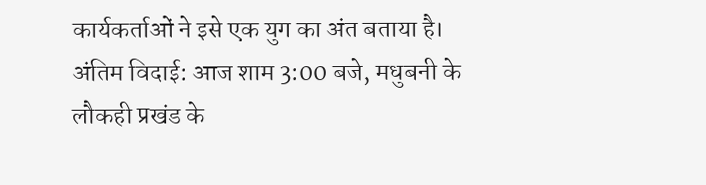कार्यकर्ताओं ने इसे एक युग का अंत बताया है।
अंतिम विदाई: आज शाम 3:00 बजे, मधुबनी के लौकही प्रखंड के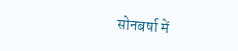सोनबर्षा में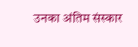उनका अंतिम संस्कार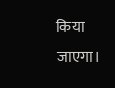किया जाएगा।